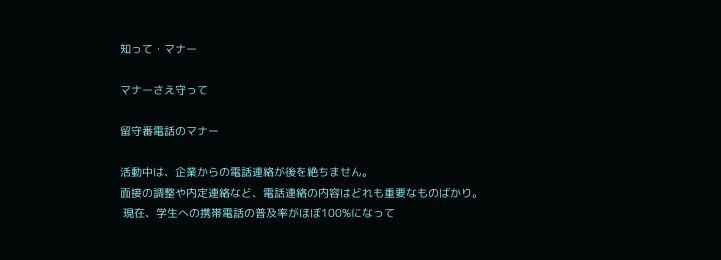知って・マナー

マナーさえ守って

留守番電話のマナー

活動中は、企業からの電話連絡が後を絶ちません。
面接の調整や内定連絡など、電話連絡の内容はどれも重要なものばかり。
 現在、学生への携帯電話の普及率がほぼ100%になって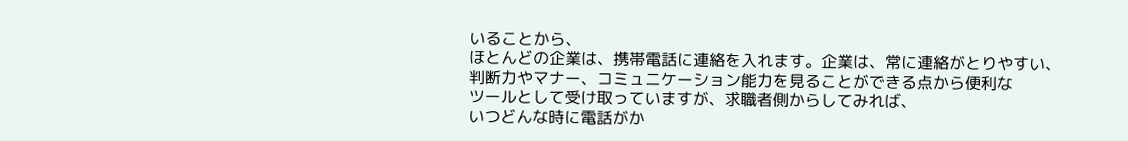いることから、
ほとんどの企業は、携帯電話に連絡を入れます。企業は、常に連絡がとりやすい、
判断力やマナー、コミュニケーション能力を見ることができる点から便利な
ツールとして受け取っていますが、求職者側からしてみれば、
いつどんな時に電話がか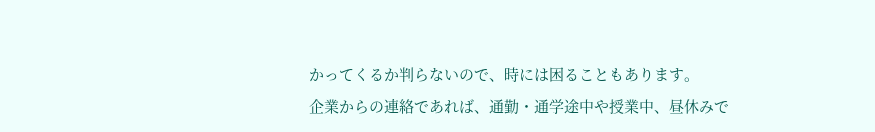かってくるか判らないので、時には困ることもあります。
企業からの連絡であれば、通勤・通学途中や授業中、昼休みで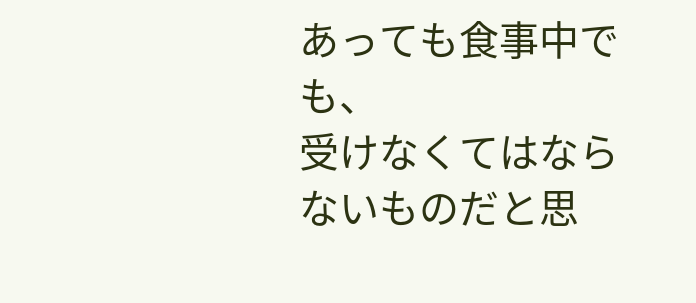あっても食事中でも、
受けなくてはならないものだと思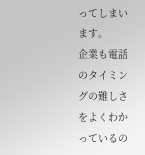ってしまいます。
企業も電話のタイミングの難しさをよくわかっているの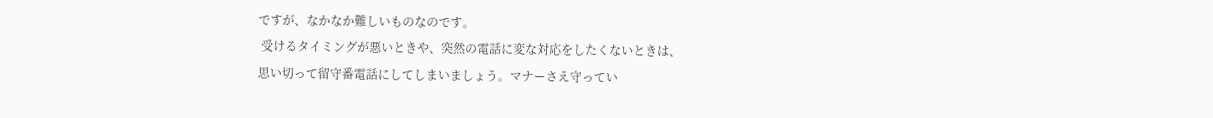ですが、なかなか難しいものなのです。
 受けるタイミングが悪いときや、突然の電話に変な対応をしたくないときは、
思い切って留守番電話にしてしまいましょう。マナーさえ守ってい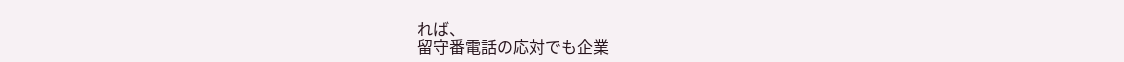れば、
留守番電話の応対でも企業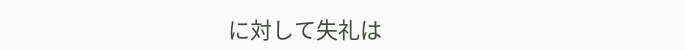に対して失礼は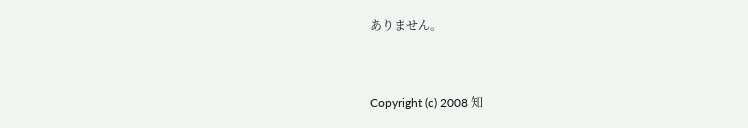ありません。


Copyright (c) 2008 知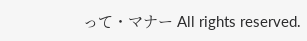って・マナー All rights reserved.